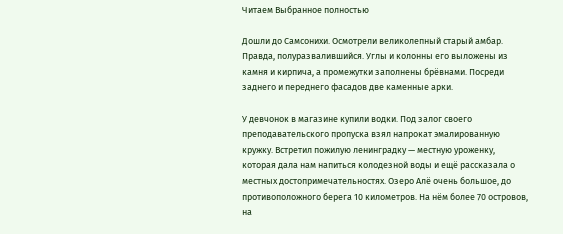Читаем Выбранное полностью

Дошли до Самсонихи. Осмотрели великолепный старый амбар. Правда, полуразвалившийся. Углы и колонны его выложены из камня и кирпича, а промежутки заполнены брёвнами. Посреди заднего и переднего фасадов две каменные арки.

У девчонок в магазине купили водки. Под залог своего преподавательского пропуска взял напрокат эмалированную кружку. Встретил пожилую ленинградку — местную уроженку, которая дала нам напиться колодезной воды и ещё рассказала о местных достопримечательностях. Озеро Алё очень большое, до противоположного берега 10 километров. На нём более 70 островов, на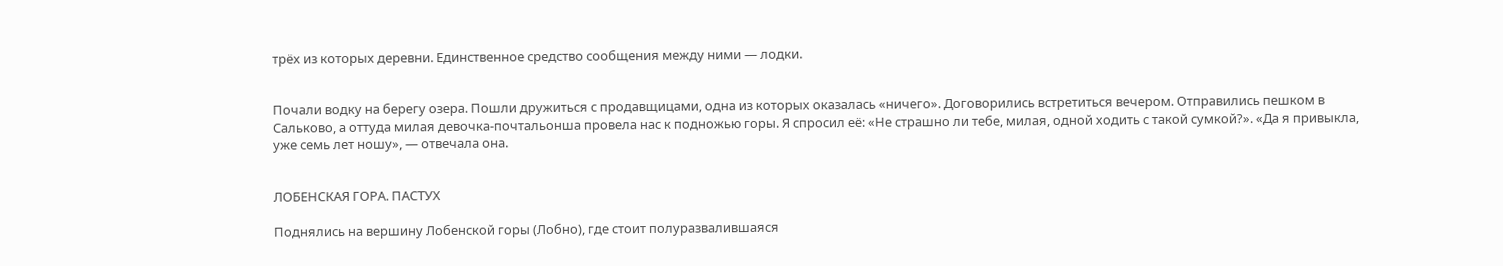трёх из которых деревни. Единственное средство сообщения между ними — лодки.


Почали водку на берегу озера. Пошли дружиться с продавщицами, одна из которых оказалась «ничего». Договорились встретиться вечером. Отправились пешком в Сальково, а оттуда милая девочка-почтальонша провела нас к подножью горы. Я спросил её: «Не страшно ли тебе, милая, одной ходить с такой сумкой?». «Да я привыкла, уже семь лет ношу», — отвечала она.


ЛОБЕНСКАЯ ГОРА. ПАСТУХ

Поднялись на вершину Лобенской горы (Лобно), где стоит полуразвалившаяся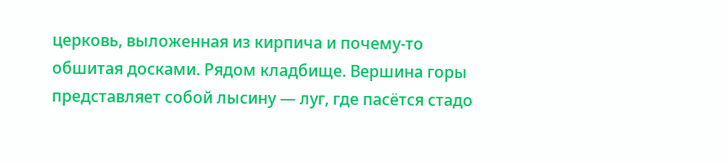церковь, выложенная из кирпича и почему-то обшитая досками. Рядом кладбище. Вершина горы представляет собой лысину — луг, где пасётся стадо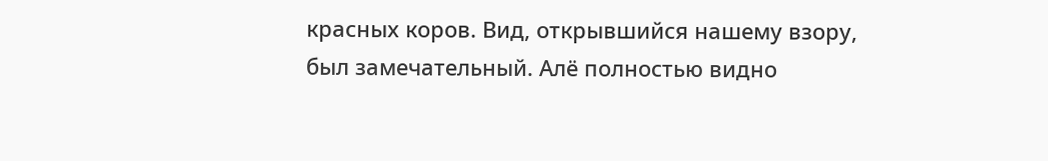красных коров. Вид, открывшийся нашему взору, был замечательный. Алё полностью видно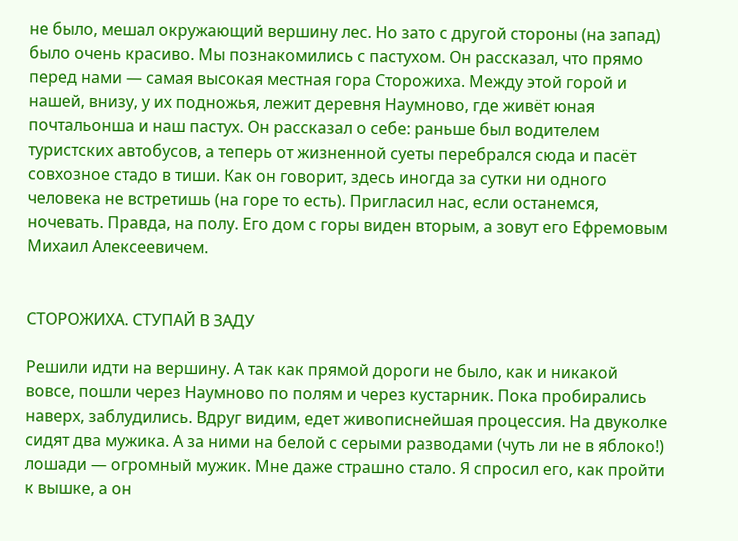не было, мешал окружающий вершину лес. Но зато с другой стороны (на запад) было очень красиво. Мы познакомились с пастухом. Он рассказал, что прямо перед нами — самая высокая местная гора Сторожиха. Между этой горой и нашей, внизу, у их подножья, лежит деревня Наумново, где живёт юная почтальонша и наш пастух. Он рассказал о себе: раньше был водителем туристских автобусов, а теперь от жизненной суеты перебрался сюда и пасёт совхозное стадо в тиши. Как он говорит, здесь иногда за сутки ни одного человека не встретишь (на горе то есть). Пригласил нас, если останемся, ночевать. Правда, на полу. Его дом с горы виден вторым, а зовут его Ефремовым Михаил Алексеевичем.


СТОРОЖИХА. СТУПАЙ В ЗАДУ

Решили идти на вершину. А так как прямой дороги не было, как и никакой вовсе, пошли через Наумново по полям и через кустарник. Пока пробирались наверх, заблудились. Вдруг видим, едет живописнейшая процессия. На двуколке сидят два мужика. А за ними на белой с серыми разводами (чуть ли не в яблоко!) лошади — огромный мужик. Мне даже страшно стало. Я спросил его, как пройти к вышке, а он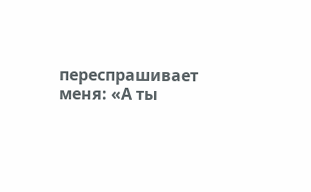переспрашивает меня: «А ты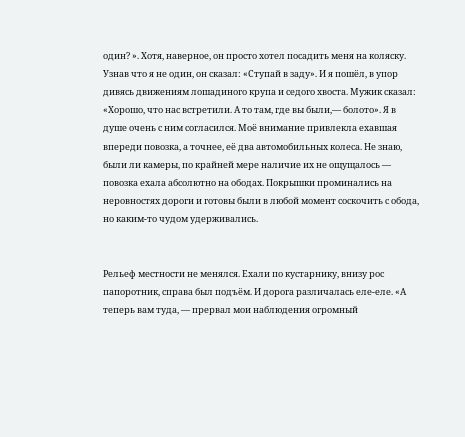один? ». Хотя, наверное, он просто хотел посадить меня на коляску. Узнав что я не один, он сказал: «Ступай в заду». И я пошёл, в упор дивясь движениям лошадиного крупа и седого хвоста. Мужик сказал: «Хорошо, что нас встретили. А то там, где вы были,— болото». Я в душе очень с ним согласился. Моё внимание привлекла ехавшая впереди повозка, а точнее, её два автомобильных колеса. Не знаю, были ли камеры, по крайней мере наличие их не ощущалось — повозка ехала абсолютно на ободах. Покрышки проминались на неровностях дороги и готовы были в любой момент соскочить с обода, но каким-то чудом удерживались.


Рельеф местности не менялся. Ехали по кустарнику, внизу рос папоротник, справа был подъём. И дорога различалась еле-еле. «А теперь вам туда, — прервал мои наблюдения огромный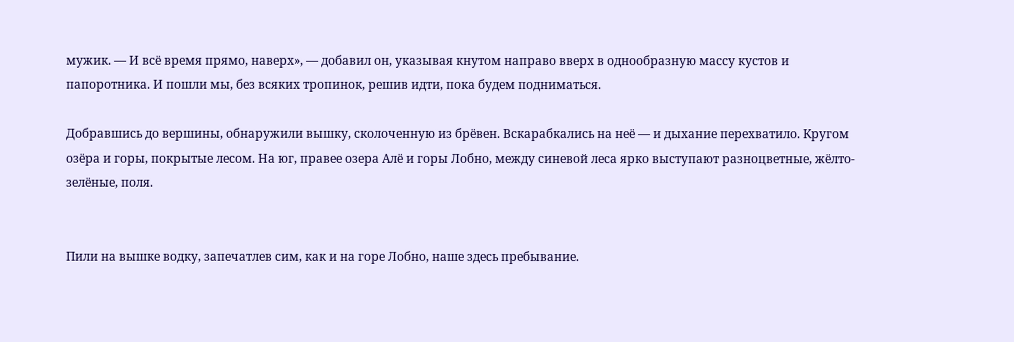мужик. — И всё время прямо, наверх», — добавил он, указывая кнутом направо вверх в однообразную массу кустов и папоротника. И пошли мы, без всяких тропинок, решив идти, пока будем подниматься.

Добравшись до вершины, обнаружили вышку, сколоченную из брёвен. Вскарабкались на неё — и дыхание перехватило. Кругом озёра и горы, покрытые лесом. На юг, правее озера Алё и горы Лобно, между синевой леса ярко выступают разноцветные, жёлто-зелёные, поля.


Пили на вышке водку, запечатлев сим, как и на горе Лобно, наше здесь пребывание.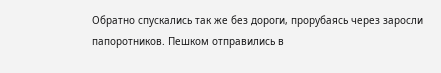Обратно спускались так же без дороги, прорубаясь через заросли папоротников. Пешком отправились в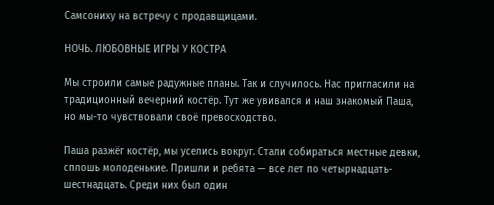Самсониху на встречу с продавщицами.

НОЧЬ. ЛЮБОВНЫЕ ИГРЫ У КОСТРА

Мы строили самые радужные планы. Так и случилось. Нас пригласили на традиционный вечерний костёр. Тут же увивался и наш знакомый Паша, но мы-то чувствовали своё превосходство.

Паша разжёг костёр, мы уселись вокруг. Стали собираться местные девки, сплошь молоденькие. Пришли и ребята — все лет по четырнадцать-шестнадцать. Среди них был один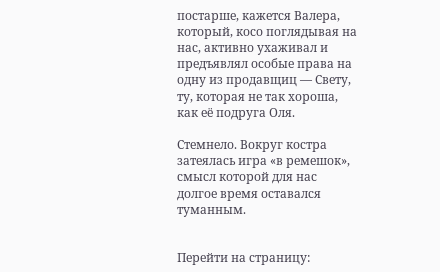постарше, кажется Валера, который, косо поглядывая на нас, активно ухаживал и предъявлял особые права на одну из продавщиц — Свету, ту, которая не так хороша, как её подруга Оля.

Стемнело. Вокруг костра затеялась игра «в ремешок», смысл которой для нас долгое время оставался туманным.


Перейти на страницу: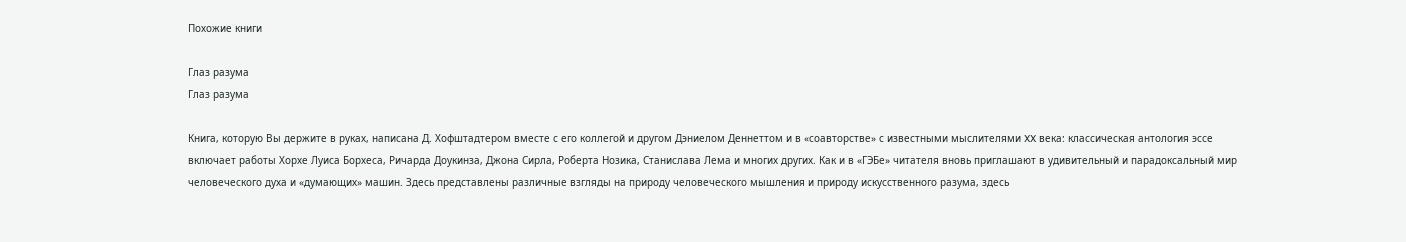Похожие книги

Глаз разума
Глаз разума

Книга, которую Вы держите в руках, написана Д. Хофштадтером вместе с его коллегой и другом Дэниелом Деннеттом и в «соавторстве» с известными мыслителями XX века: классическая антология эссе включает работы Хорхе Луиса Борхеса, Ричарда Доукинза, Джона Сирла, Роберта Нозика, Станислава Лема и многих других. Как и в «ГЭБе» читателя вновь приглашают в удивительный и парадоксальный мир человеческого духа и «думающих» машин. Здесь представлены различные взгляды на природу человеческого мышления и природу искусственного разума, здесь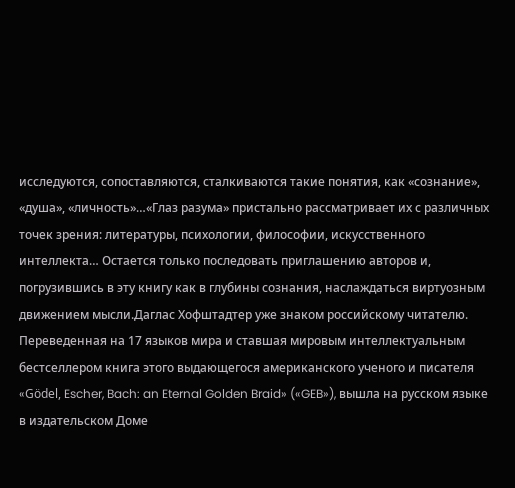исследуются, сопоставляются, сталкиваются такие понятия, как «сознание», «душа», «личность»…«Глаз разума» пристально рассматривает их с различных точек зрения: литературы, психологии, философии, искусственного интеллекта… Остается только последовать приглашению авторов и, погрузившись в эту книгу как в глубины сознания, наслаждаться виртуозным движением мысли.Даглас Хофштадтер уже знаком российскому читателю. Переведенная на 17 языков мира и ставшая мировым интеллектуальным бестселлером книга этого выдающегося американского ученого и писателя «Gödel, Escher, Bach: an Eternal Golden Braid» («GEB»), вышла на русском языке в издательском Доме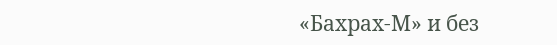«Бахрах-М» и без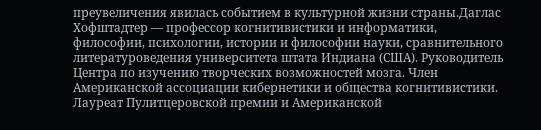преувеличения явилась событием в культурной жизни страны.Даглас Хофштадтер — профессор когнитивистики и информатики, философии, психологии, истории и философии науки, сравнительного литературоведения университета штата Индиана (США). Руководитель Центра по изучению творческих возможностей мозга. Член Американской ассоциации кибернетики и общества когнитивистики. Лауреат Пулитцеровской премии и Американской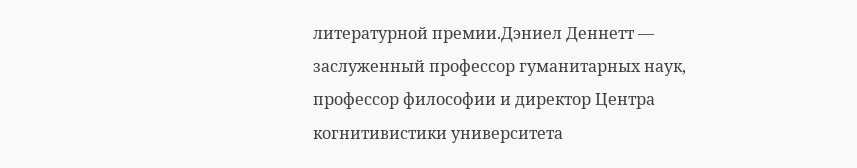литературной премии.Дэниел Деннетт — заслуженный профессор гуманитарных наук, профессор философии и директор Центра когнитивистики университета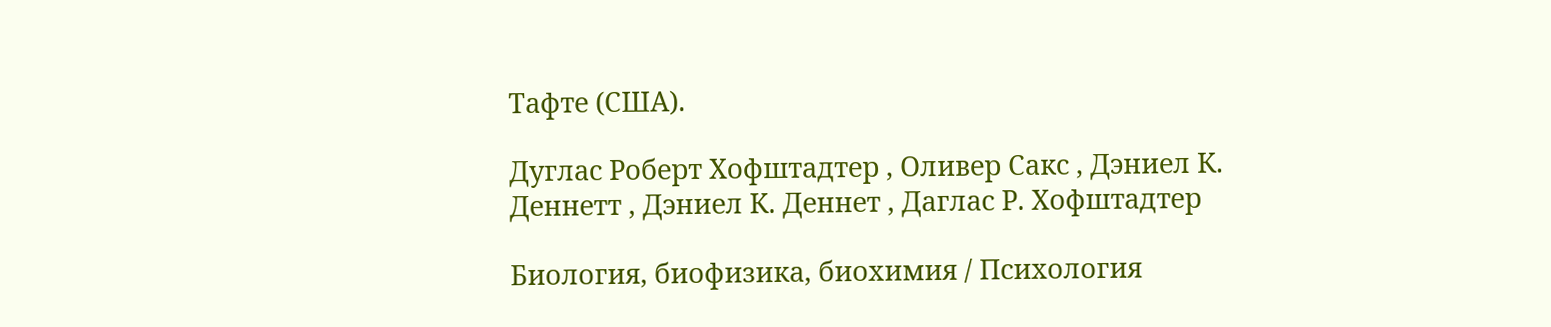Тафте (США).

Дуглас Роберт Хофштадтер , Оливер Сакс , Дэниел К. Деннетт , Дэниел К. Деннет , Даглас Р. Хофштадтер

Биология, биофизика, биохимия / Психология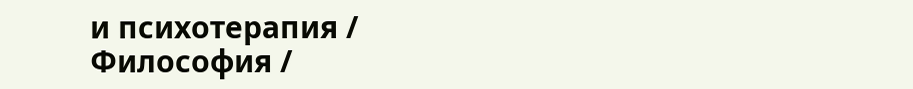и психотерапия / Философия /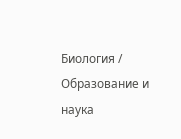Биология / Образование и наука